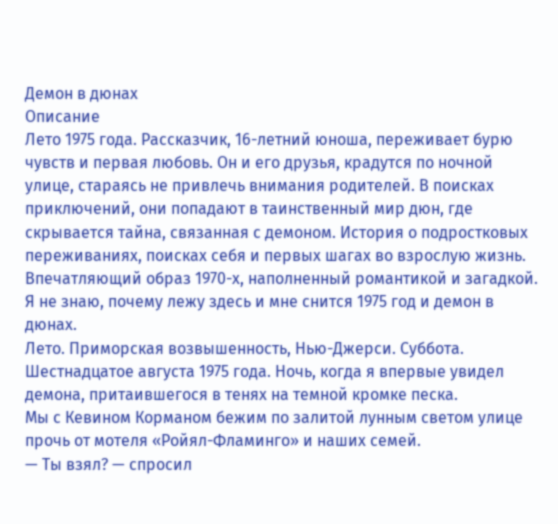Демон в дюнах
Описание
Лето 1975 года. Рассказчик, 16-летний юноша, переживает бурю чувств и первая любовь. Он и его друзья, крадутся по ночной улице, стараясь не привлечь внимания родителей. В поисках приключений, они попадают в таинственный мир дюн, где скрывается тайна, связанная с демоном. История о подростковых переживаниях, поисках себя и первых шагах во взрослую жизнь. Впечатляющий образ 1970-х, наполненный романтикой и загадкой.
Я не знаю, почему лежу здесь и мне снится 1975 год и демон в дюнах.
Лето. Приморская возвышенность, Нью-Джерси. Суббота. Шестнадцатое августа 1975 года. Ночь, когда я впервые увидел демона, притаившегося в тенях на темной кромке песка.
Мы с Кевином Корманом бежим по залитой лунным светом улице прочь от мотеля «Ройял-Фламинго» и наших семей.
— Ты взял? — спросил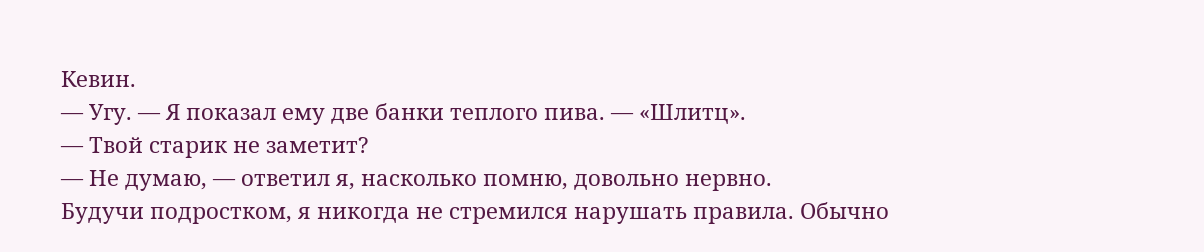Кевин.
— Угу. — Я показал ему две банки теплого пива. — «Шлитц».
— Твой старик не заметит?
— Не думаю, — ответил я, насколько помню, довольно нервно.
Будучи подростком, я никогда не стремился нарушать правила. Обычно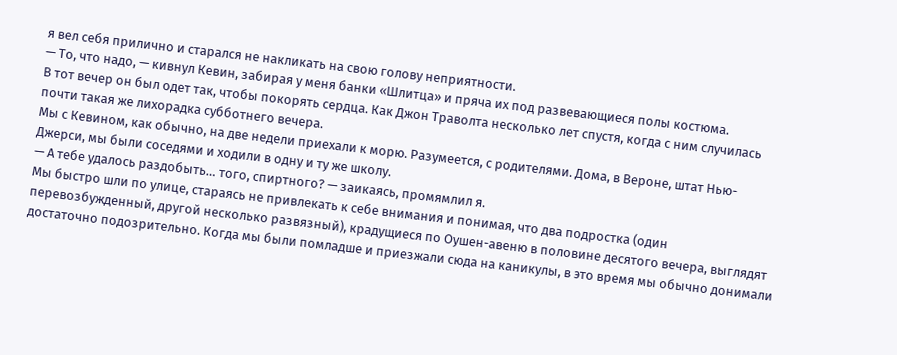я вел себя прилично и старался не накликать на свою голову неприятности.
— То, что надо, — кивнул Кевин, забирая у меня банки «Шлитца» и пряча их под развевающиеся полы костюма.
В тот вечер он был одет так, чтобы покорять сердца. Как Джон Траволта несколько лет спустя, когда с ним случилась почти такая же лихорадка субботнего вечера.
Мы с Кевином, как обычно, на две недели приехали к морю. Разумеется, с родителями. Дома, в Вероне, штат Нью-Джерси, мы были соседями и ходили в одну и ту же школу.
— А тебе удалось раздобыть… того, спиртного? — заикаясь, промямлил я.
Мы быстро шли по улице, стараясь не привлекать к себе внимания и понимая, что два подростка (один перевозбужденный, другой несколько развязный), крадущиеся по Оушен-авеню в половине десятого вечера, выглядят достаточно подозрительно. Когда мы были помладше и приезжали сюда на каникулы, в это время мы обычно донимали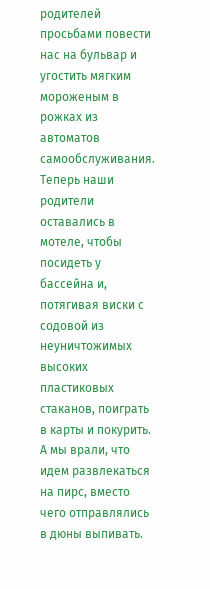родителей просьбами повести нас на бульвар и угостить мягким мороженым в рожках из автоматов самообслуживания. Теперь наши родители оставались в мотеле, чтобы посидеть у бассейна и, потягивая виски с содовой из неуничтожимых высоких пластиковых стаканов, поиграть в карты и покурить. А мы врали, что идем развлекаться на пирс, вместо чего отправлялись в дюны выпивать.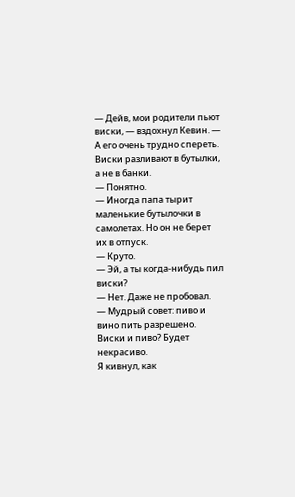— Дейв, мои родители пьют виски, — вздохнул Кевин. — А его очень трудно спереть. Виски разливают в бутылки, а не в банки.
— Понятно.
— Иногда папа тырит маленькие бутылочки в самолетах. Но он не берет их в отпуск.
— Круто.
— Эй, а ты когда-нибудь пил виски?
— Нет. Даже не пробовал.
— Мудрый совет: пиво и вино пить разрешено. Виски и пиво? Будет некрасиво.
Я кивнул, как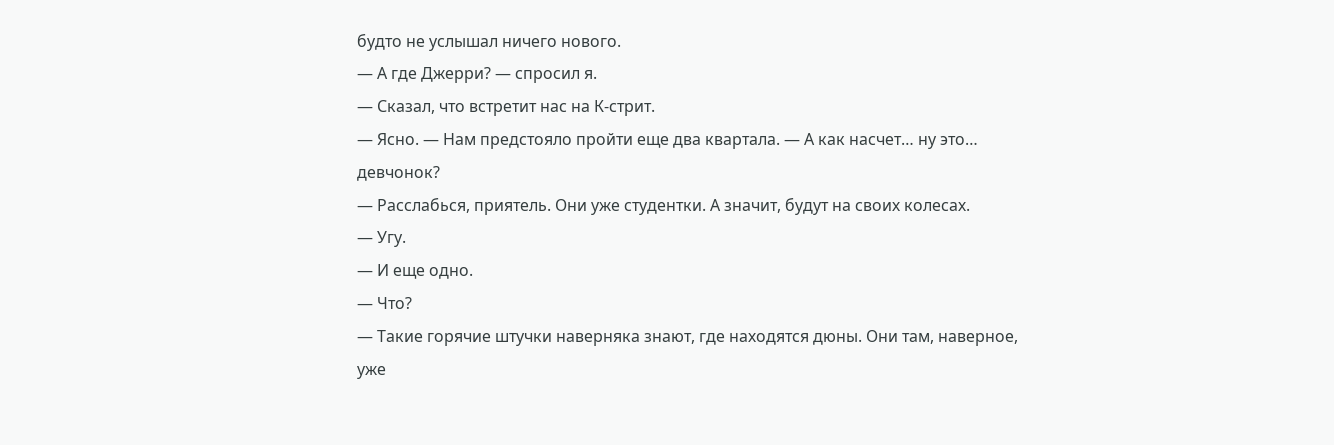будто не услышал ничего нового.
— А где Джерри? — спросил я.
— Сказал, что встретит нас на К-стрит.
— Ясно. — Нам предстояло пройти еще два квартала. — А как насчет… ну это… девчонок?
— Расслабься, приятель. Они уже студентки. А значит, будут на своих колесах.
— Угу.
— И еще одно.
— Что?
— Такие горячие штучки наверняка знают, где находятся дюны. Они там, наверное, уже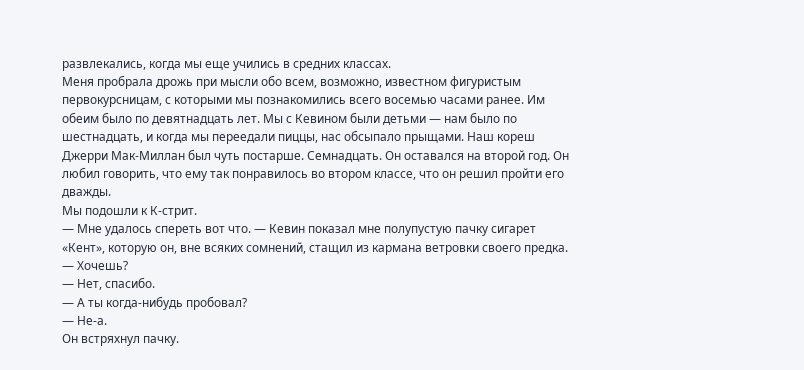развлекались, когда мы еще учились в средних классах.
Меня пробрала дрожь при мысли обо всем, возможно, известном фигуристым первокурсницам, с которыми мы познакомились всего восемью часами ранее. Им обеим было по девятнадцать лет. Мы с Кевином были детьми — нам было по шестнадцать, и когда мы переедали пиццы, нас обсыпало прыщами. Наш кореш Джерри Мак-Миллан был чуть постарше. Семнадцать. Он оставался на второй год. Он любил говорить, что ему так понравилось во втором классе, что он решил пройти его дважды.
Мы подошли к К-стрит.
— Мне удалось спереть вот что. — Кевин показал мне полупустую пачку сигарет «Кент», которую он, вне всяких сомнений, стащил из кармана ветровки своего предка. — Хочешь?
— Нет, спасибо.
— А ты когда-нибудь пробовал?
— Не-а.
Он встряхнул пачку.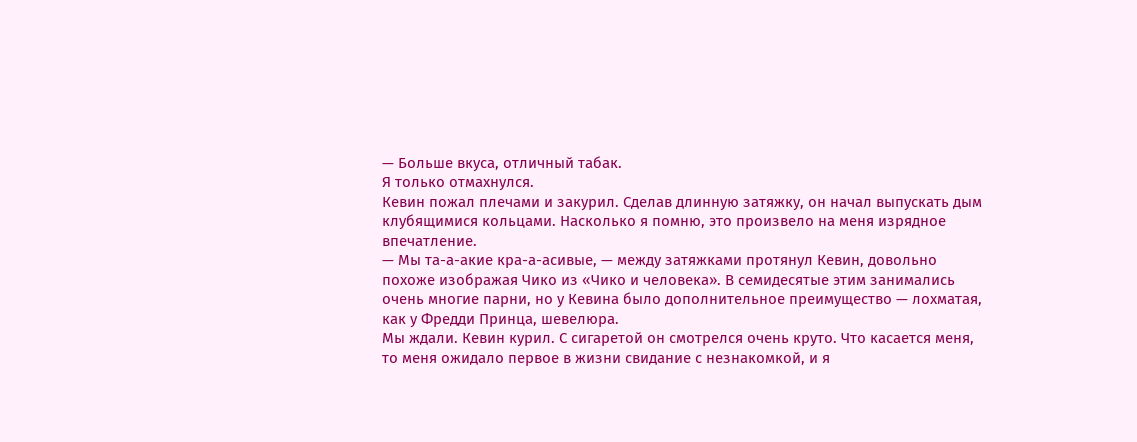— Больше вкуса, отличный табак.
Я только отмахнулся.
Кевин пожал плечами и закурил. Сделав длинную затяжку, он начал выпускать дым клубящимися кольцами. Насколько я помню, это произвело на меня изрядное впечатление.
— Мы та-а-акие кра-а-асивые, — между затяжками протянул Кевин, довольно похоже изображая Чико из «Чико и человека». В семидесятые этим занимались очень многие парни, но у Кевина было дополнительное преимущество — лохматая, как у Фредди Принца, шевелюра.
Мы ждали. Кевин курил. С сигаретой он смотрелся очень круто. Что касается меня, то меня ожидало первое в жизни свидание с незнакомкой, и я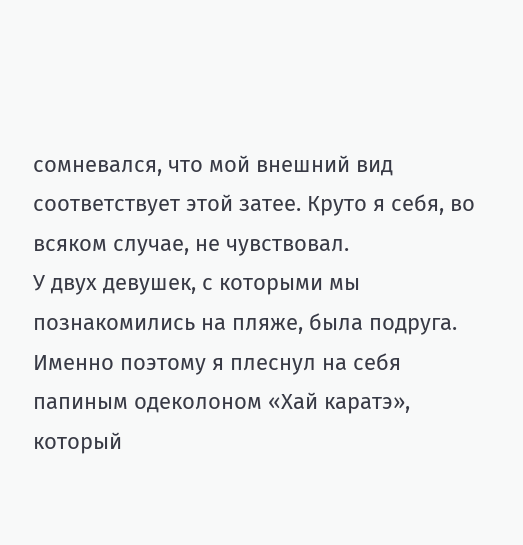сомневался, что мой внешний вид соответствует этой затее. Круто я себя, во всяком случае, не чувствовал.
У двух девушек, с которыми мы познакомились на пляже, была подруга.
Именно поэтому я плеснул на себя папиным одеколоном «Хай каратэ», который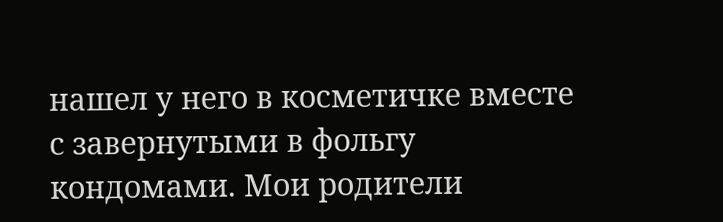нашел у него в косметичке вместе с завернутыми в фольгу кондомами. Мои родители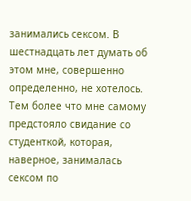занимались сексом. В шестнадцать лет думать об этом мне, совершенно определенно, не хотелось. Тем более что мне самому предстояло свидание со студенткой, которая, наверное, занималась сексом по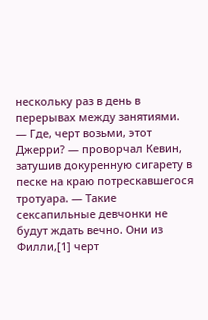нескольку раз в день в перерывах между занятиями.
— Где, черт возьми, этот Джерри? — проворчал Кевин, затушив докуренную сигарету в песке на краю потрескавшегося тротуара. — Такие сексапильные девчонки не будут ждать вечно. Они из Филли,[1] черт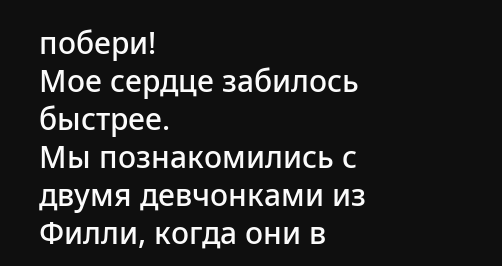побери!
Мое сердце забилось быстрее.
Мы познакомились с двумя девчонками из Филли, когда они в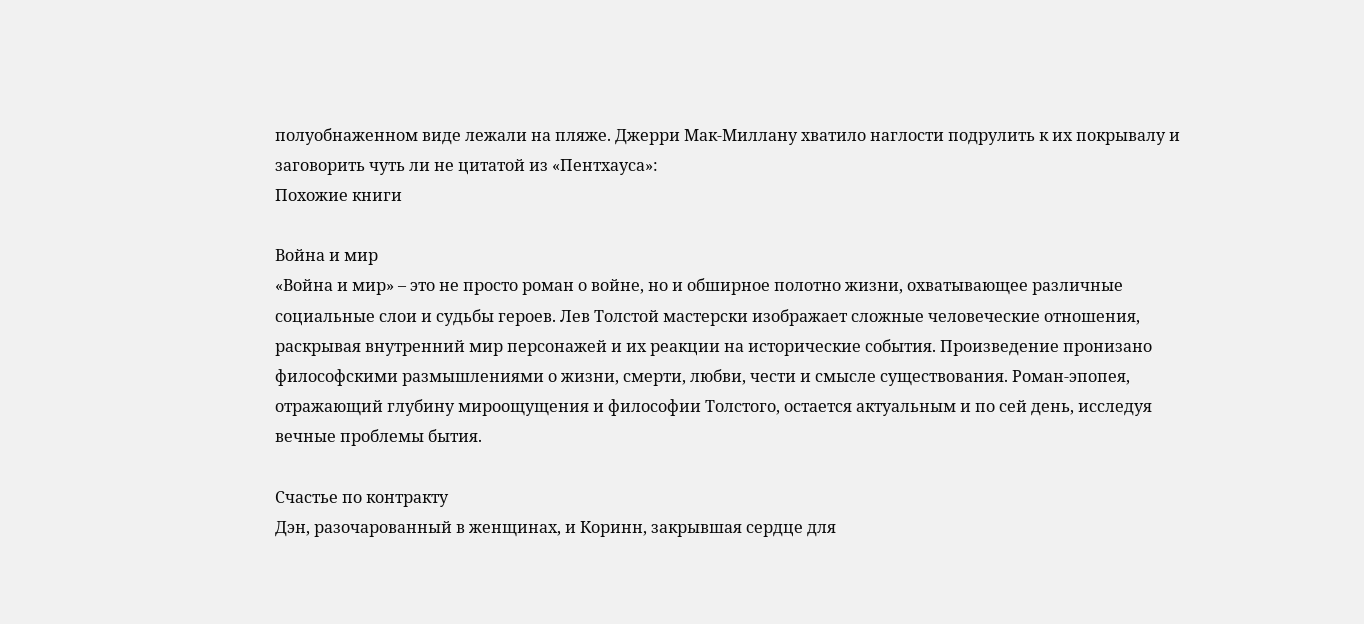полуобнаженном виде лежали на пляже. Джерри Мак-Миллану хватило наглости подрулить к их покрывалу и заговорить чуть ли не цитатой из «Пентхауса»:
Похожие книги

Война и мир
«Война и мир» – это не просто роман о войне, но и обширное полотно жизни, охватывающее различные социальные слои и судьбы героев. Лев Толстой мастерски изображает сложные человеческие отношения, раскрывая внутренний мир персонажей и их реакции на исторические события. Произведение пронизано философскими размышлениями о жизни, смерти, любви, чести и смысле существования. Роман-эпопея, отражающий глубину мироощущения и философии Толстого, остается актуальным и по сей день, исследуя вечные проблемы бытия.

Счастье по контракту
Дэн, разочарованный в женщинах, и Коринн, закрывшая сердце для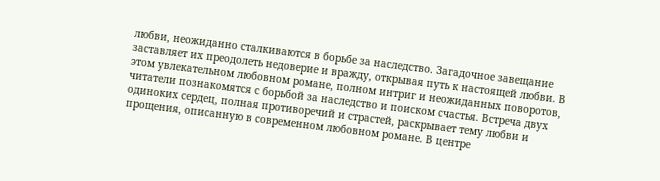любви, неожиданно сталкиваются в борьбе за наследство. Загадочное завещание заставляет их преодолеть недоверие и вражду, открывая путь к настоящей любви. В этом увлекательном любовном романе, полном интриг и неожиданных поворотов, читатели познакомятся с борьбой за наследство и поиском счастья. Встреча двух одиноких сердец, полная противоречий и страстей, раскрывает тему любви и прощения, описанную в современном любовном романе. В центре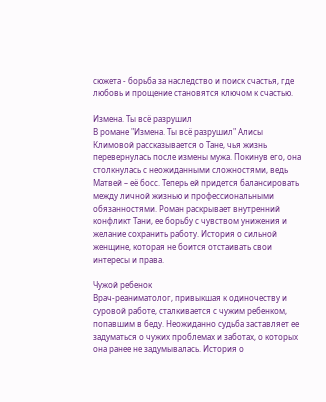сюжета - борьба за наследство и поиск счастья, где любовь и прощение становятся ключом к счастью.

Измена. Ты всё разрушил
В романе "Измена. Ты всё разрушил" Алисы Климовой рассказывается о Тане, чья жизнь перевернулась после измены мужа. Покинув его, она столкнулась с неожиданными сложностями, ведь Матвей – её босс. Теперь ей придется балансировать между личной жизнью и профессиональными обязанностями. Роман раскрывает внутренний конфликт Тани, ее борьбу с чувством унижения и желание сохранить работу. История о сильной женщине, которая не боится отстаивать свои интересы и права.

Чужой ребенок
Врач-реаниматолог, привыкшая к одиночеству и суровой работе, сталкивается с чужим ребенком, попавшим в беду. Неожиданно судьба заставляет ее задуматься о чужих проблемах и заботах, о которых она ранее не задумывалась. История о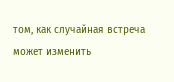том, как случайная встреча может изменить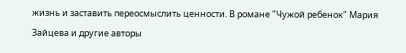жизнь и заставить переосмыслить ценности. В романе "Чужой ребенок" Мария Зайцева и другие авторы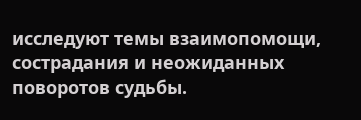исследуют темы взаимопомощи, сострадания и неожиданных поворотов судьбы.